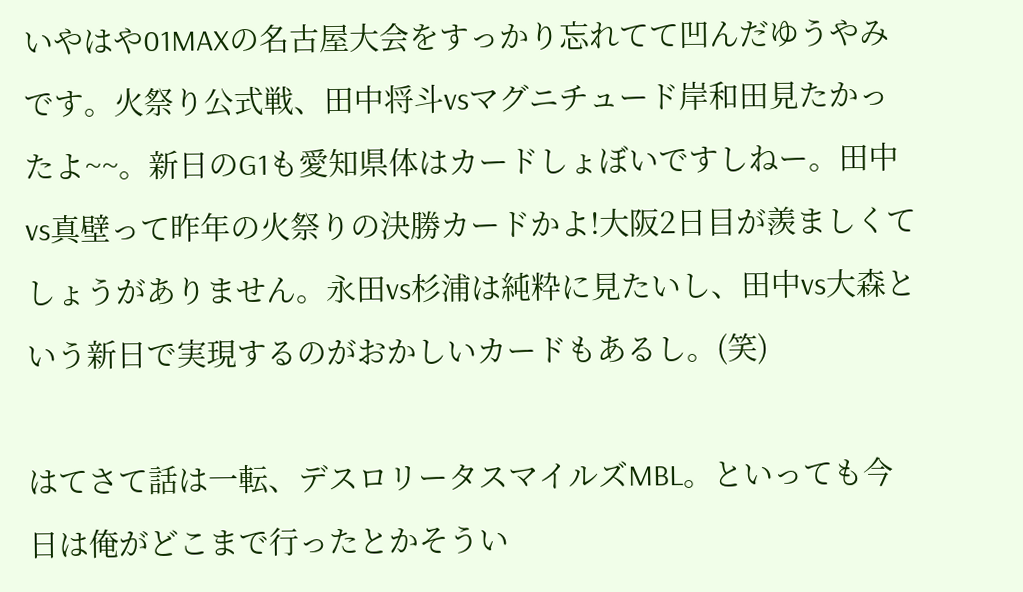いやはや01MAXの名古屋大会をすっかり忘れてて凹んだゆうやみです。火祭り公式戦、田中将斗vsマグニチュード岸和田見たかったよ~~。新日のG1も愛知県体はカードしょぼいですしねー。田中vs真壁って昨年の火祭りの決勝カードかよ!大阪2日目が羨ましくてしょうがありません。永田vs杉浦は純粋に見たいし、田中vs大森という新日で実現するのがおかしいカードもあるし。(笑)

はてさて話は一転、デスロリータスマイルズMBL。といっても今日は俺がどこまで行ったとかそうい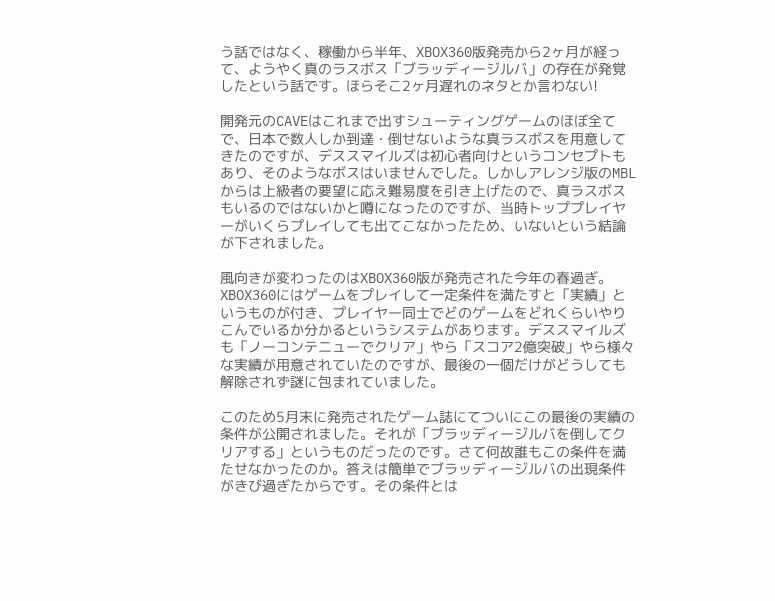う話ではなく、稼働から半年、XBOX360版発売から2ヶ月が経って、ようやく真のラスボス「ブラッディージルバ」の存在が発覚したという話です。ほらそこ2ヶ月遅れのネタとか言わない!

開発元のCAVEはこれまで出すシューティングゲームのほぼ全てで、日本で数人しか到達・倒せないような真ラスボスを用意してきたのですが、デススマイルズは初心者向けというコンセプトもあり、そのようなボスはいませんでした。しかしアレンジ版のMBLからは上級者の要望に応え難易度を引き上げたので、真ラスボスもいるのではないかと噂になったのですが、当時トッププレイヤーがいくらプレイしても出てこなかったため、いないという結論が下されました。

風向きが変わったのはXBOX360版が発売された今年の春過ぎ。XBOX360にはゲームをプレイして一定条件を満たすと「実績」というものが付き、プレイヤー同士でどのゲームをどれくらいやりこんでいるか分かるというシステムがあります。デススマイルズも「ノーコンテニューでクリア」やら「スコア2億突破」やら様々な実績が用意されていたのですが、最後の一個だけがどうしても解除されず謎に包まれていました。

このため5月末に発売されたゲーム誌にてついにこの最後の実績の条件が公開されました。それが「ブラッディージルバを倒してクリアする」というものだったのです。さて何故誰もこの条件を満たせなかったのか。答えは簡単でブラッディージルバの出現条件がきび過ぎたからです。その条件とは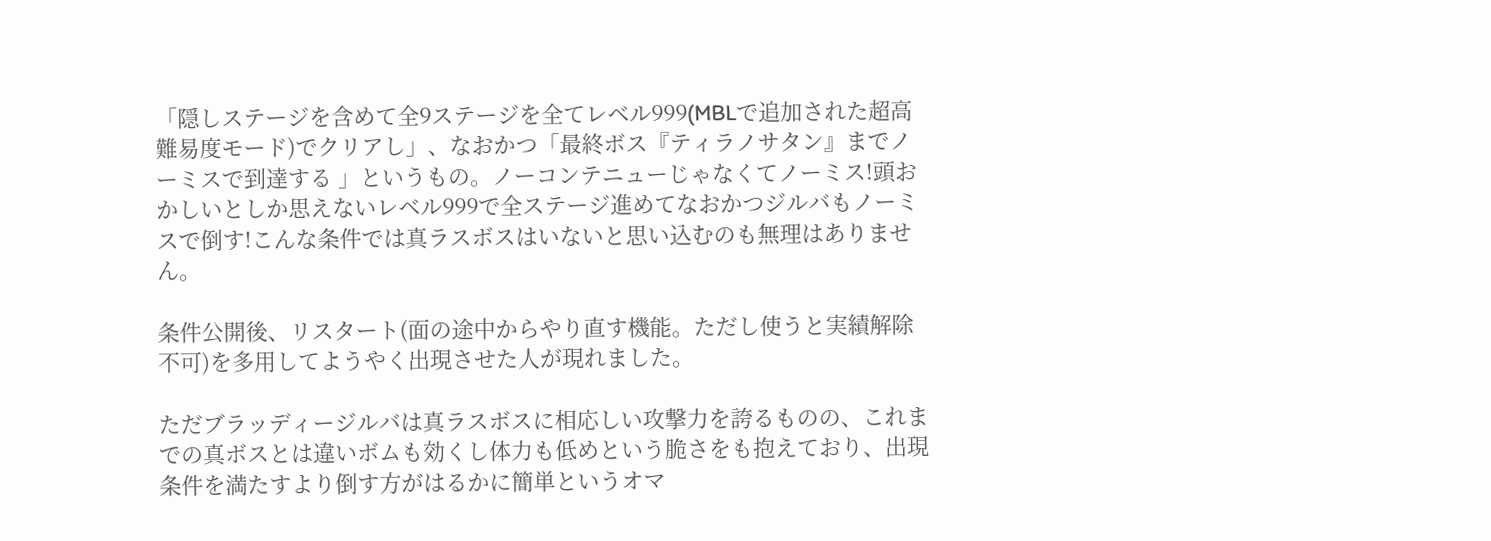「隠しステージを含めて全9ステージを全てレベル999(MBLで追加された超高難易度モード)でクリアし」、なおかつ「最終ボス『ティラノサタン』までノーミスで到達する 」というもの。ノーコンテニューじゃなくてノーミス!頭おかしいとしか思えないレベル999で全ステージ進めてなおかつジルバもノーミスで倒す!こんな条件では真ラスボスはいないと思い込むのも無理はありません。

条件公開後、リスタート(面の途中からやり直す機能。ただし使うと実績解除不可)を多用してようやく出現させた人が現れました。

ただブラッディージルバは真ラスボスに相応しい攻撃力を誇るものの、これまでの真ボスとは違いボムも効くし体力も低めという脆さをも抱えており、出現条件を満たすより倒す方がはるかに簡単というオマ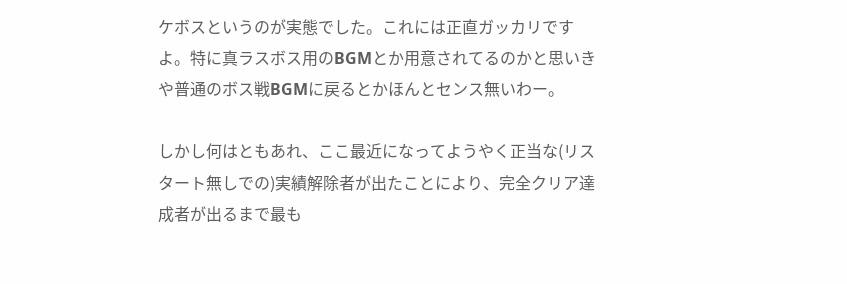ケボスというのが実態でした。これには正直ガッカリですよ。特に真ラスボス用のBGMとか用意されてるのかと思いきや普通のボス戦BGMに戻るとかほんとセンス無いわー。

しかし何はともあれ、ここ最近になってようやく正当な(リスタート無しでの)実績解除者が出たことにより、完全クリア達成者が出るまで最も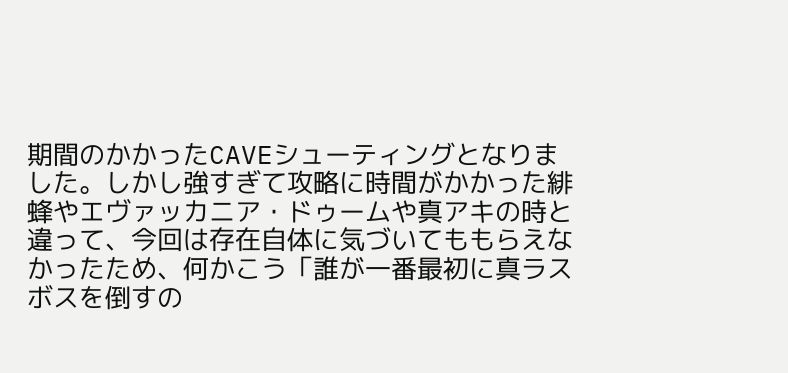期間のかかったCAVEシューティングとなりました。しかし強すぎて攻略に時間がかかった緋蜂やエヴァッカニア・ドゥームや真アキの時と違って、今回は存在自体に気づいてももらえなかったため、何かこう「誰が一番最初に真ラスボスを倒すの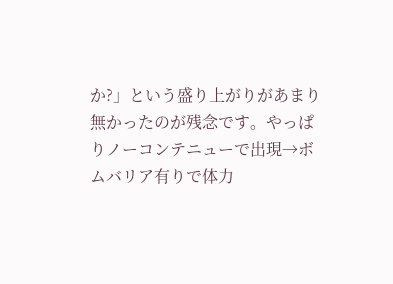か?」という盛り上がりがあまり無かったのが残念です。やっぱりノーコンテニューで出現→ボムバリア有りで体力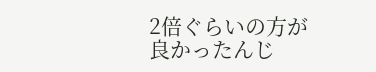2倍ぐらいの方が良かったんじ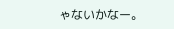ゃないかなー。